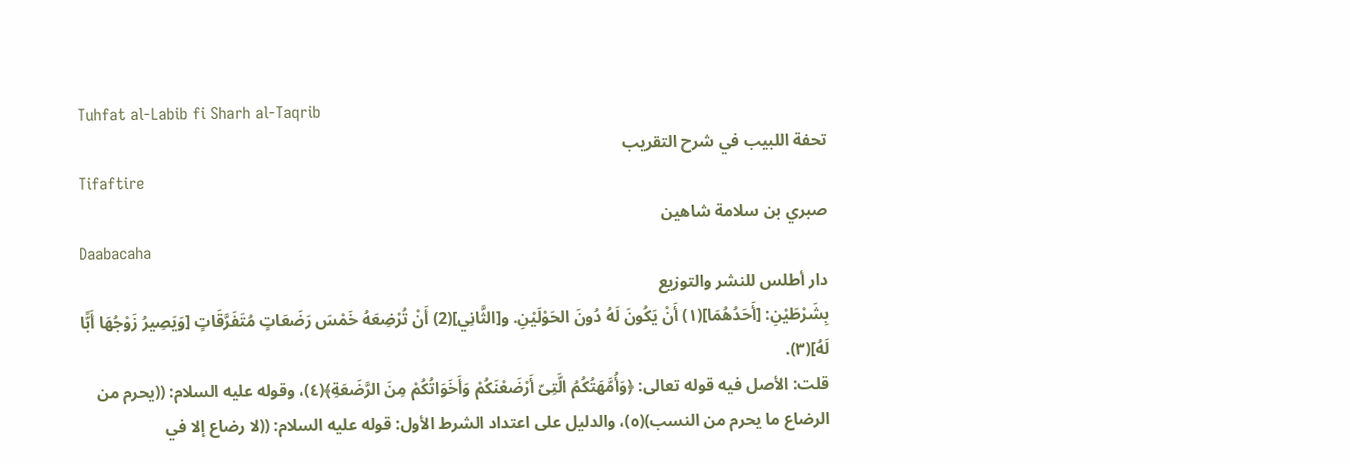Tuhfat al-Labib fi Sharh al-Taqrib
تحفة اللبيب في شرح التقريب
Tifaftire
صبري بن سلامة شاهين
Daabacaha
دار أطلس للنشر والتوزيع
بِشَرْطَيْنِ: [أَحَدُهُمَا](١) أَنْ يَكُونَ لَهُ دُونَ الحَوْلَيْنِ. و[الثَّانِي](2) أَنْ تُرْضِعَهُ خَمْسَ رَضَعَاتٍ مُتَفَرَّقَاتٍ [وَيَصِيرُ زَوْجُهَا أَبًّا لَهُ](٣).
قلت: الأصل فيه قوله تعالى: ﴿وَأُمَّهَتُكُمُ الَّتِىّ أَرْضَعْنَكُمْ وَأَخَوَاتُكُمْ مِنَ الرَّضَعَةِ﴾(٤)، وقوله عليه السلام: ((يحرم من الرضاع ما يحرم من النسب)(٥)، والدليل على اعتداد الشرط الأول: قوله عليه السلام: ((لا رضاع إلا في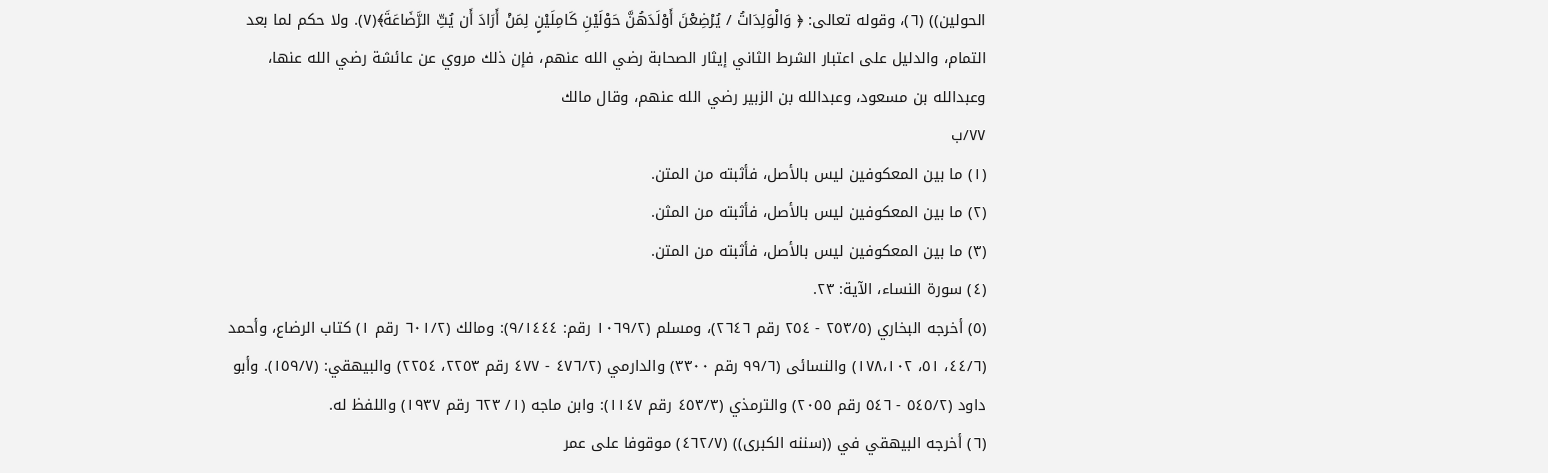الحولين)) (٦)، وقوله تعالى: ﴿ وَالْوَلِدَاتُ / يُرْضِعْنَ أَوْلَدَهُنَّ حَوْلَيْنِ كَامِلَيْنٍ لِمَنْ أَرَادَ أَن يُتِّ الرَّضَاعَةَ﴾(٧). ولا حكم لما بعد التمام، والدليل على اعتبار الشرط الثاني إيثار الصحابة رضي الله عنهم، فإن ذلك مروي عن عائشة رضي الله عنها، وعبدالله بن مسعود، وعبدالله بن الزبير رضي الله عنهم، وقال مالك
٧٧/ب
(١) ما بين المعكوفين ليس بالأصل، فأثبته من المتن.
(٢) ما بين المعكوفين ليس بالأصل، فأثبته من المثن.
(٣) ما بين المعكوفين ليس بالأصل، فأثبته من المتن.
(٤) سورة النساء، الآية: ٢٣.
(٥) أخرجه البخاري (٢٥٣/٥ - ٢٥٤ رقم ٢٦٤٦)، ومسلم (١٠٦٩/٢ رقم: ٩/١٤٤٤): ومالك (٦٠١/٢ رقم ١) كتاب الرضاع، وأحمد (٤٤/٦، ٥١، ١٧٨،١٠٢) والنسائى (٩٩/٦ رقم ٣٣٠٠) والدارمي (٤٧٦/٢ - ٤٧٧ رقم ٢٢٥٣، ٢٢٥٤) والبيهقي: (١٥٩/٧). وأبو داود (٥٤٥/٢ - ٥٤٦ رقم ٢٠٥٥) والترمذي (٤٥٣/٣ رقم ١١٤٧): وابن ماجه (١/ ٦٢٣ رقم ١٩٣٧) واللفظ له.
(٦) أخرجه البيهقي في ((سننه الكبرى)) (٤٦٢/٧) موقوفا على عمر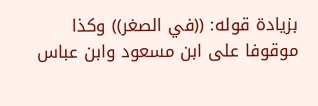بزيادة قوله: ((في الصغر)) وكذا موقوفا على ابن مسعود وابن عباس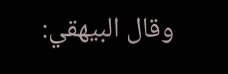وقال البيهقي: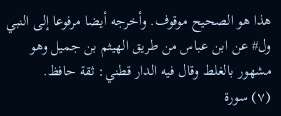هذا هو الصحيح موقوف. وأخرجه أيضا مرفوعا إلى النبي ول# عن ابن عباس من طريق الهيثم بن جميل وهو مشهور بالغلط وقال فيه الدار قطني: ثقة حافظ.
(٧) سورة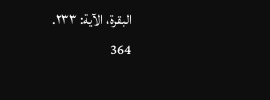البقرة، الآية: ٢٣٣.
364